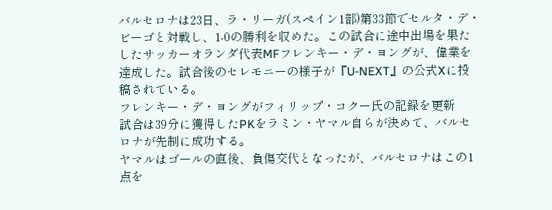バルセロナは23日、ラ・リーガ(スペイン1部)第33節でセルタ・デ・ビーゴと対戦し、1-0の勝利を収めた。この試合に途中出場を果たしたサッカーオランダ代表MFフレンキー・デ・ヨングが、偉業を達成した。試合後のセレモニーの様子が『U-NEXT』の公式Xに投稿されている。
フレンキー・デ・ヨングがフィリップ・コクー氏の記録を更新
試合は39分に獲得したPKをラミン・ヤマル自らが決めて、バルセロナが先制に成功する。
ヤマルはゴールの直後、負傷交代となったが、バルセロナはこの1点を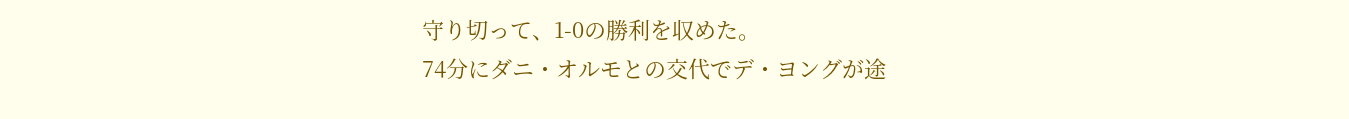守り切って、1-0の勝利を収めた。
74分にダニ・オルモとの交代でデ・ヨングが途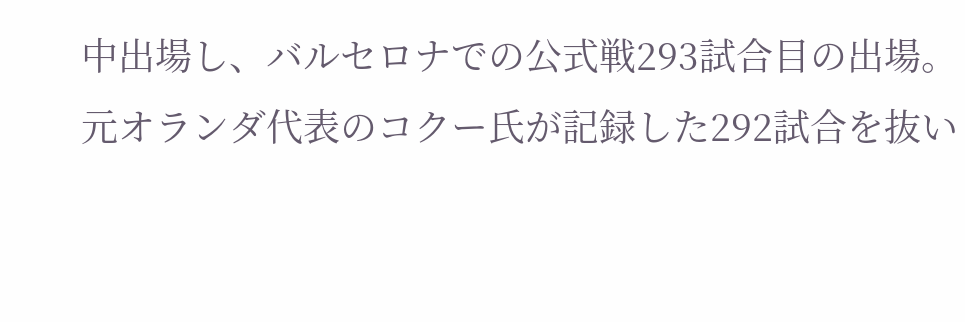中出場し、バルセロナでの公式戦293試合目の出場。
元オランダ代表のコクー氏が記録した292試合を抜い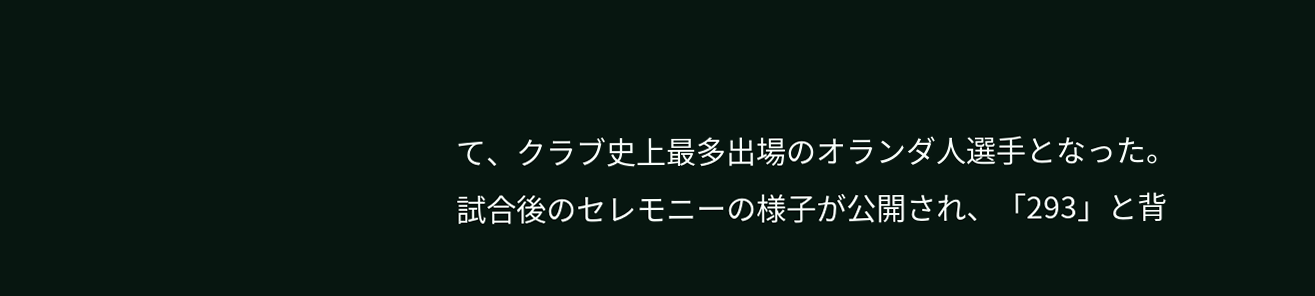て、クラブ史上最多出場のオランダ人選手となった。
試合後のセレモニーの様子が公開され、「293」と背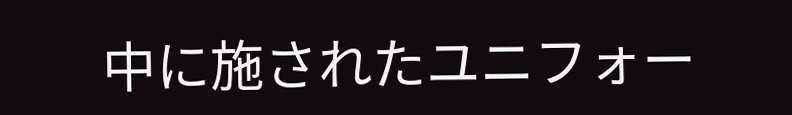中に施されたユニフォー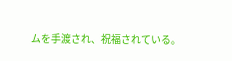ムを手渡され、祝福されている。